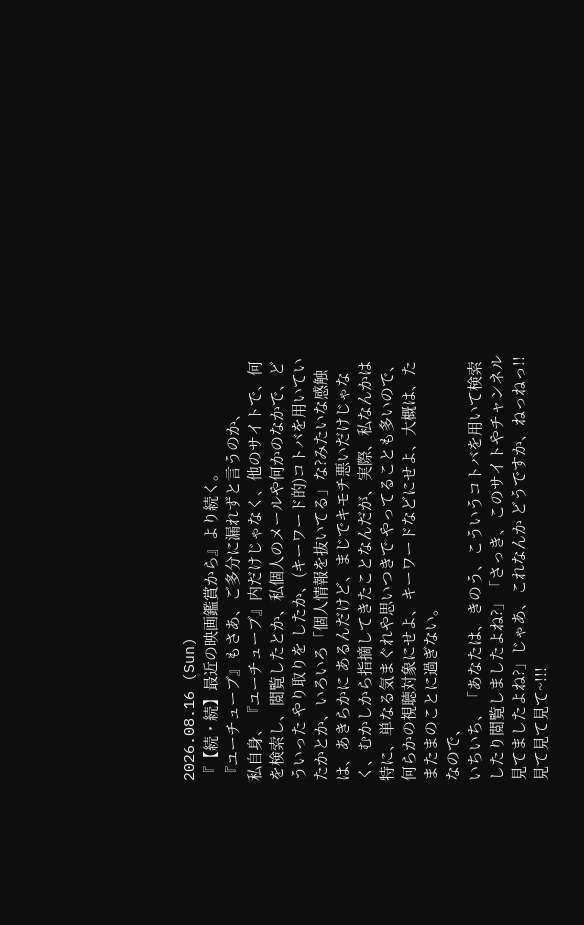2026.08.16 (Sun)
『【続・続】最近の映画鑑賞から』より続く。
『ユーチューブ』もさあ、ご多分に漏れずと言うのか、
私自身、『ユーチューブ』内だけじゃなく、他のサイトで、何を検索し、閲覧したとか、私個人のメールや何かのなかで、どういった やり取りを したか、(キーワード的)コトバを用いていたかとか、いろいろ「個人情報を抜いてる」な?みたいな感触は、あきらかに あるんだけど、まじでキモチ悪いだけじゃなく、むかしから指摘してきたことなんだが、実際、私なんかは特に、単なる気まぐれや思いつきで やってることも多いので、何らかの視聴対象にせよ、キーワードなどにせよ、大概は、たまたまのことに過ぎない。
なので、
いちいち、「あなたは、きのう、こういうコトバを用いて検索したり閲覧しましたよね?」「さっき、このサイトやチャンネル見てましたよね?」じゃあ、これなんか どうですか、ねっねっ!!見て見て見て~!!!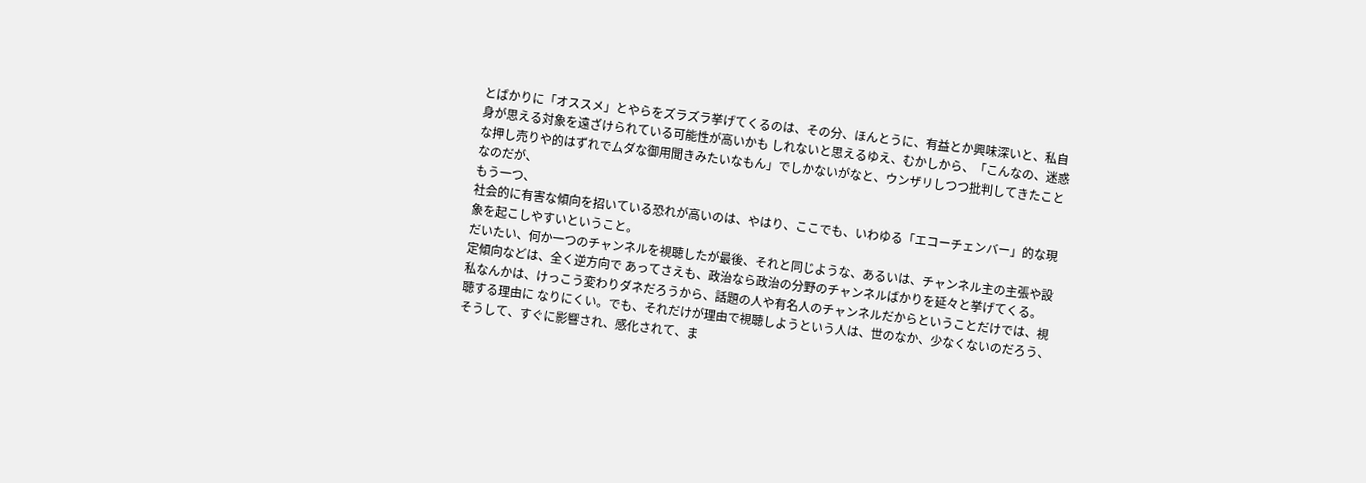とばかりに「オススメ」とやらをズラズラ挙げてくるのは、その分、ほんとうに、有益とか興味深いと、私自身が思える対象を遠ざけられている可能性が高いかも しれないと思えるゆえ、むかしから、「こんなの、迷惑な押し売りや的はずれでムダな御用聞きみたいなもん」でしかないがなと、ウンザリしつつ批判してきたことなのだが、
もう一つ、
社会的に有害な傾向を招いている恐れが高いのは、やはり、ここでも、いわゆる「エコーチェンバー」的な現象を起こしやすいということ。
だいたい、何か一つのチャンネルを視聴したが最後、それと同じような、あるいは、チャンネル主の主張や設定傾向などは、全く逆方向で あってさえも、政治なら政治の分野のチャンネルばかりを延々と挙げてくる。
私なんかは、けっこう変わりダネだろうから、話題の人や有名人のチャンネルだからということだけでは、視聴する理由に なりにくい。でも、それだけが理由で視聴しようという人は、世のなか、少なくないのだろう、そうして、すぐに影響され、感化されて、ま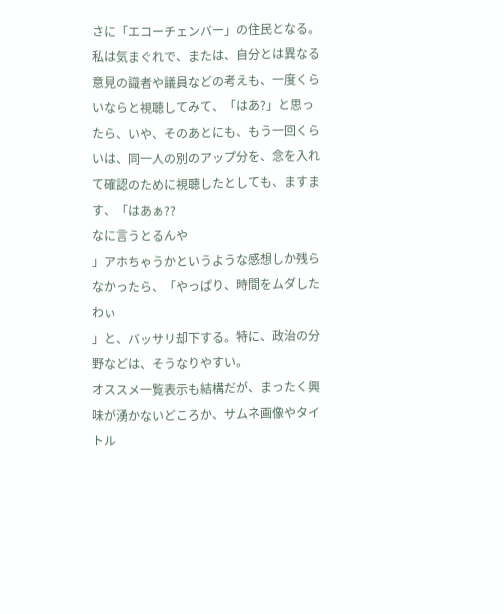さに「エコーチェンバー」の住民となる。
私は気まぐれで、または、自分とは異なる意見の識者や議員などの考えも、一度くらいならと視聴してみて、「はあ?」と思ったら、いや、そのあとにも、もう一回くらいは、同一人の別のアップ分を、念を入れて確認のために視聴したとしても、ますます、「はあぁ??
なに言うとるんや
」アホちゃうかというような感想しか残らなかったら、「やっぱり、時間をムダしたわぃ
」と、バッサリ却下する。特に、政治の分野などは、そうなりやすい。
オススメ一覧表示も結構だが、まったく興味が湧かないどころか、サムネ画像やタイトル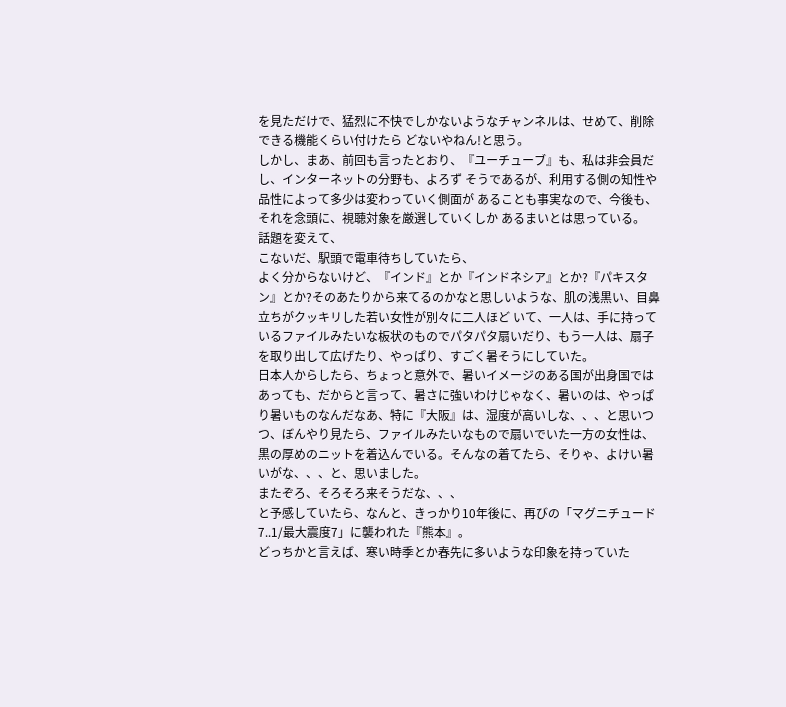を見ただけで、猛烈に不快でしかないようなチャンネルは、せめて、削除できる機能くらい付けたら どないやねん!と思う。
しかし、まあ、前回も言ったとおり、『ユーチューブ』も、私は非会員だし、インターネットの分野も、よろず そうであるが、利用する側の知性や品性によって多少は変わっていく側面が あることも事実なので、今後も、それを念頭に、視聴対象を厳選していくしか あるまいとは思っている。
話題を変えて、
こないだ、駅頭で電車待ちしていたら、
よく分からないけど、『インド』とか『インドネシア』とか?『パキスタン』とか?そのあたりから来てるのかなと思しいような、肌の浅黒い、目鼻立ちがクッキリした若い女性が別々に二人ほど いて、一人は、手に持っているファイルみたいな板状のものでパタパタ扇いだり、もう一人は、扇子を取り出して広げたり、やっぱり、すごく暑そうにしていた。
日本人からしたら、ちょっと意外で、暑いイメージのある国が出身国ではあっても、だからと言って、暑さに強いわけじゃなく、暑いのは、やっぱり暑いものなんだなあ、特に『大阪』は、湿度が高いしな、、、と思いつつ、ぼんやり見たら、ファイルみたいなもので扇いでいた一方の女性は、黒の厚めのニットを着込んでいる。そんなの着てたら、そりゃ、よけい暑いがな、、、と、思いました。
またぞろ、そろそろ来そうだな、、、
と予感していたら、なんと、きっかり10年後に、再びの「マグニチュード7..1/最大震度7」に襲われた『熊本』。
どっちかと言えば、寒い時季とか春先に多いような印象を持っていた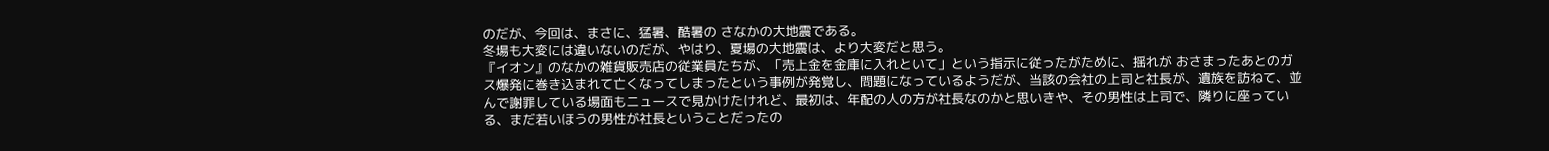のだが、今回は、まさに、猛暑、酷暑の さなかの大地震である。
冬場も大変には違いないのだが、やはり、夏場の大地震は、より大変だと思う。
『イオン』のなかの雑貨販売店の従業員たちが、「売上金を金庫に入れといて」という指示に従ったがために、揺れが おさまったあとのガス爆発に巻き込まれて亡くなってしまったという事例が発覚し、問題になっているようだが、当該の会社の上司と社長が、遺族を訪ねて、並んで謝罪している場面もニュースで見かけたけれど、最初は、年配の人の方が社長なのかと思いきや、その男性は上司で、隣りに座っている、まだ若いほうの男性が社長ということだったの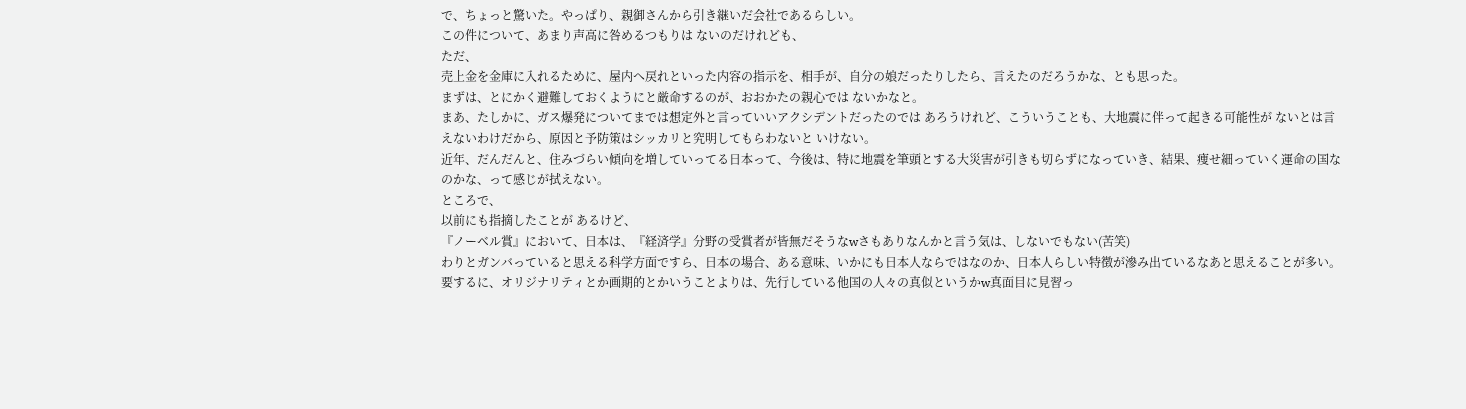で、ちょっと驚いた。やっぱり、親御さんから引き継いだ会社であるらしい。
この件について、あまり声高に咎めるつもりは ないのだけれども、
ただ、
売上金を金庫に入れるために、屋内へ戻れといった内容の指示を、相手が、自分の娘だったりしたら、言えたのだろうかな、とも思った。
まずは、とにかく避難しておくようにと厳命するのが、おおかたの親心では ないかなと。
まあ、たしかに、ガス爆発についてまでは想定外と言っていいアクシデントだったのでは あろうけれど、こういうことも、大地震に伴って起きる可能性が ないとは言えないわけだから、原因と予防策はシッカリと究明してもらわないと いけない。
近年、だんだんと、住みづらい傾向を増していってる日本って、今後は、特に地震を筆頭とする大災害が引きも切らずになっていき、結果、痩せ細っていく運命の国なのかな、って感じが拭えない。
ところで、
以前にも指摘したことが あるけど、
『ノーベル賞』において、日本は、『経済学』分野の受賞者が皆無だそうなwさもありなんかと言う気は、しないでもない(苦笑)
わりとガンバっていると思える科学方面ですら、日本の場合、ある意味、いかにも日本人ならではなのか、日本人らしい特徴が滲み出ているなあと思えることが多い。
要するに、オリジナリティとか画期的とかいうことよりは、先行している他国の人々の真似というかw真面目に見習っ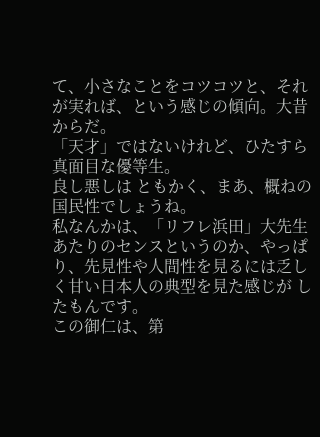て、小さなことをコツコツと、それが実れば、という感じの傾向。大昔からだ。
「天才」ではないけれど、ひたすら真面目な優等生。
良し悪しは ともかく、まあ、概ねの国民性でしょうね。
私なんかは、「リフレ浜田」大先生あたりのセンスというのか、やっぱり、先見性や人間性を見るには乏しく甘い日本人の典型を見た感じが したもんです。
この御仁は、第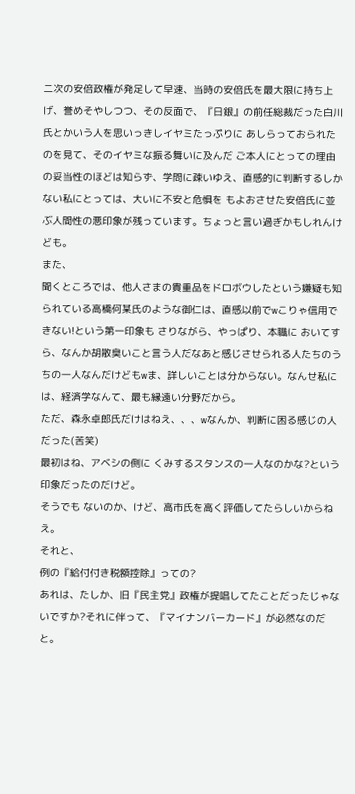二次の安倍政権が発足して早速、当時の安倍氏を最大限に持ち上げ、誉めそやしつつ、その反面で、『日銀』の前任総裁だった白川氏とかいう人を思いっきしイヤミたっぷりに あしらっておられたのを見て、そのイヤミな振る舞いに及んだ ご本人にとっての理由の妥当性のほどは知らず、学問に疎いゆえ、直感的に判断するしかない私にとっては、大いに不安と危惧を もよおさせた安倍氏に並ぶ人間性の悪印象が残っています。ちょっと言い過ぎかもしれんけども。
また、
聞くところでは、他人さまの貴重品をドロボウしたという嫌疑も知られている高橋何某氏のような御仁は、直感以前でwこりゃ信用できない!という第一印象も さりながら、やっぱり、本職に おいてすら、なんか胡散臭いこと言う人だなあと感じさせられる人たちのうちの一人なんだけどもwま、詳しいことは分からない。なんせ私には、経済学なんて、最も縁遠い分野だから。
ただ、森永卓郎氏だけはねえ、、、wなんか、判断に困る感じの人だった(苦笑)
最初はね、アベシの側に くみするスタンスの一人なのかな?という印象だったのだけど。
そうでも ないのか、けど、高市氏を高く評価してたらしいからねえ。
それと、
例の『給付付き税額控除』っての?
あれは、たしか、旧『民主党』政権が提唱してたことだったじゃないですか?それに伴って、『マイナンバーカード』が必然なのだと。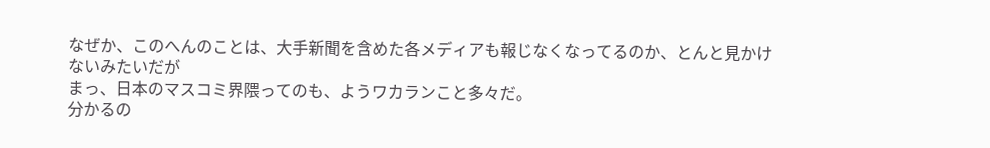なぜか、このへんのことは、大手新聞を含めた各メディアも報じなくなってるのか、とんと見かけないみたいだが
まっ、日本のマスコミ界隈ってのも、ようワカランこと多々だ。
分かるの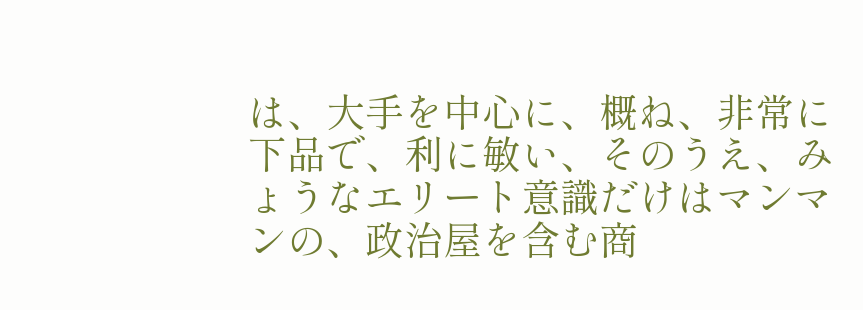は、大手を中心に、概ね、非常に下品で、利に敏い、そのうえ、みょうなエリート意識だけはマンマンの、政治屋を含む商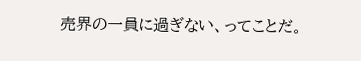売界の一員に過ぎない、ってことだ。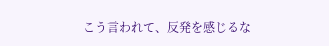こう言われて、反発を感じるな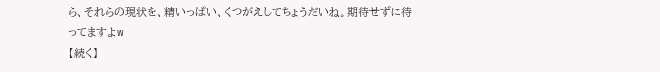ら、それらの現状を、精いっぱい、くつがえしてちょうだいね。期待せずに待ってますよw
【続く】